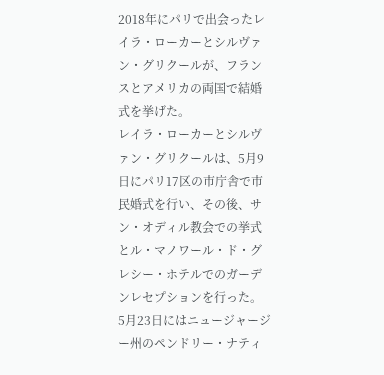2018年にパリで出会ったレイラ・ローカーとシルヴァン・グリクールが、フランスとアメリカの両国で結婚式を挙げた。
レイラ・ローカーとシルヴァン・グリクールは、5月9日にパリ17区の市庁舎で市民婚式を行い、その後、サン・オディル教会での挙式とル・マノワール・ド・グレシー・ホテルでのガーデンレセプションを行った。
5月23日にはニュージャージー州のペンドリー・ナティ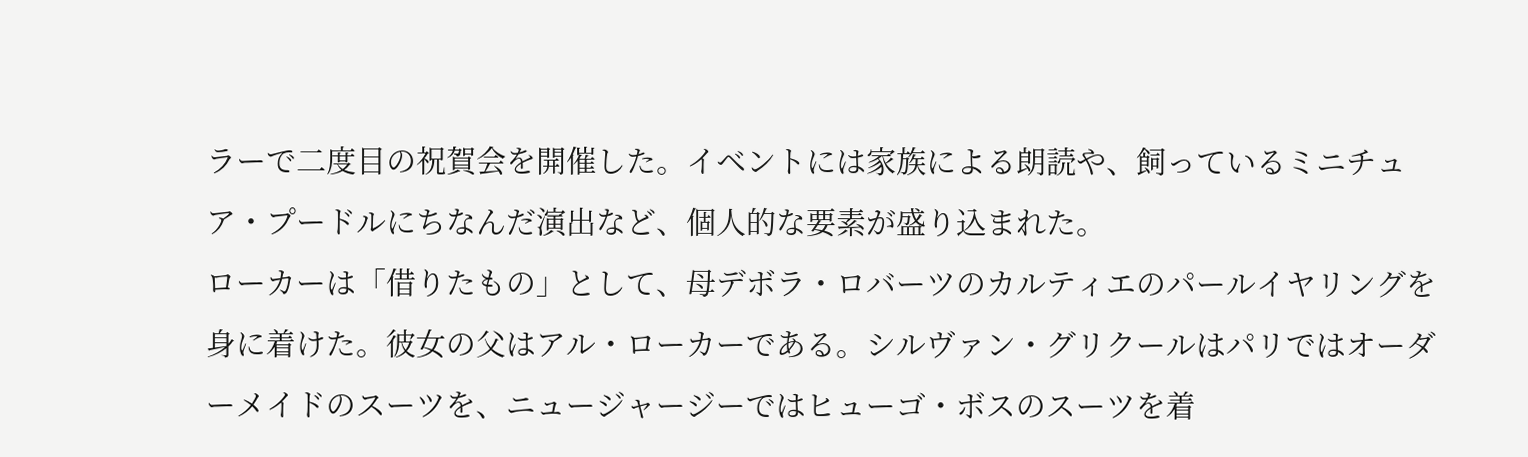ラーで二度目の祝賀会を開催した。イベントには家族による朗読や、飼っているミニチュア・プードルにちなんだ演出など、個人的な要素が盛り込まれた。
ローカーは「借りたもの」として、母デボラ・ロバーツのカルティエのパールイヤリングを身に着けた。彼女の父はアル・ローカーである。シルヴァン・グリクールはパリではオーダーメイドのスーツを、ニュージャージーではヒューゴ・ボスのスーツを着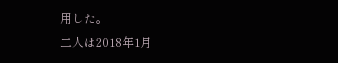用した。
二人は2018年1月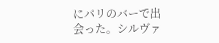にパリのバーで出会った。シルヴァ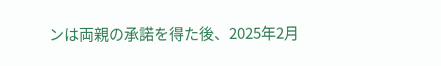ンは両親の承諾を得た後、2025年2月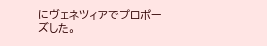にヴェネツィアでプロポーズした。